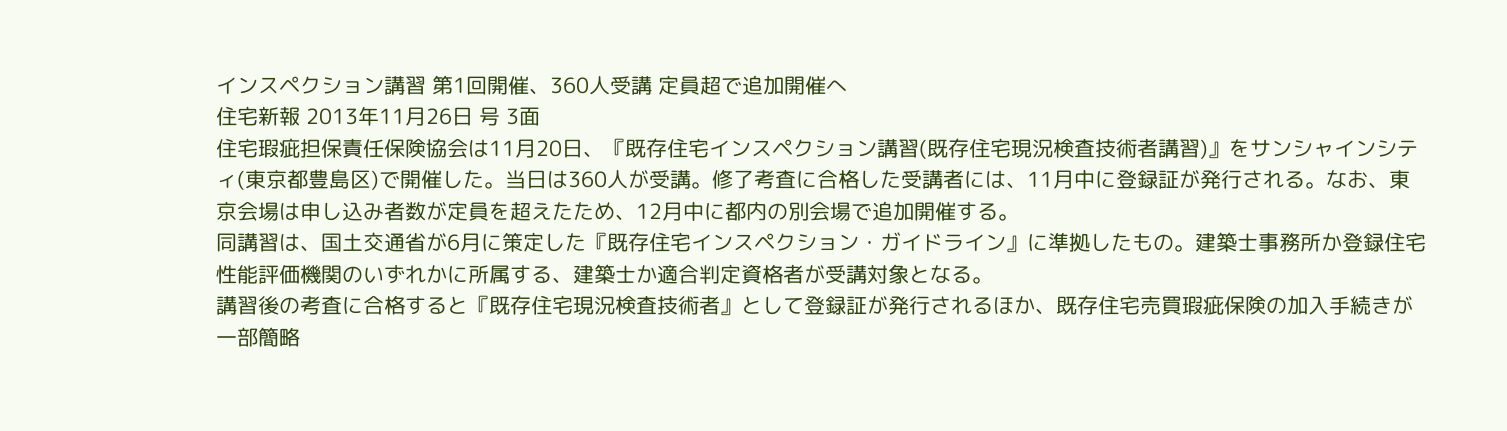インスペクション講習 第1回開催、360人受講 定員超で追加開催へ
住宅新報 2013年11月26日 号 3面
住宅瑕疵担保責任保険協会は11月20日、『既存住宅インスペクション講習(既存住宅現況検査技術者講習)』をサンシャインシティ(東京都豊島区)で開催した。当日は360人が受講。修了考査に合格した受講者には、11月中に登録証が発行される。なお、東京会場は申し込み者数が定員を超えたため、12月中に都内の別会場で追加開催する。
同講習は、国土交通省が6月に策定した『既存住宅インスペクション・ガイドライン』に準拠したもの。建築士事務所か登録住宅性能評価機関のいずれかに所属する、建築士か適合判定資格者が受講対象となる。
講習後の考査に合格すると『既存住宅現況検査技術者』として登録証が発行されるほか、既存住宅売買瑕疵保険の加入手続きが一部簡略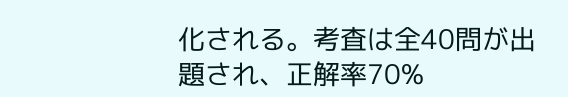化される。考査は全40問が出題され、正解率70%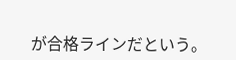が合格ラインだという。